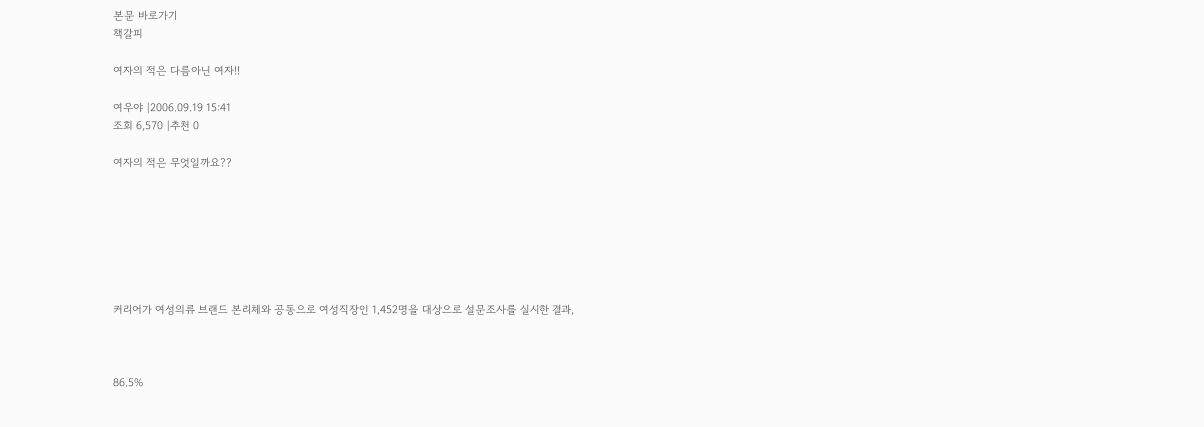본문 바로가기
책갈피

여자의 적은 다름아닌 여자!!

여우야 |2006.09.19 15:41
조회 6,570 |추천 0

여자의 적은 무엇일까요??







커리어가 여성의류 브랜드 본리체와 공동으로 여성직장인 1,452명을 대상으로 설문조사를 실시한 결과,



86.5%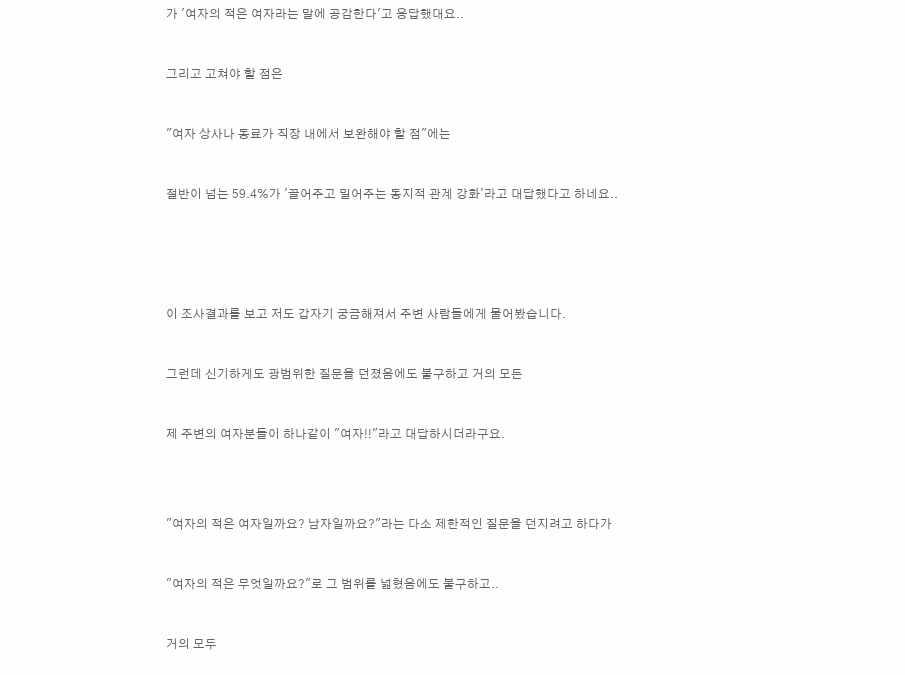가 '여자의 적은 여자라는 말에 공감한다'고 응답했대요..



그리고 고쳐야 할 점은



"여자 상사나 동료가 직장 내에서 보완해야 할 점"에는



절반이 넘는 59.4%가 '끌어주고 밀어주는 동지적 관계 강화'라고 대답했다고 하네요..







이 조사결과를 보고 저도 갑자기 궁금해져서 주변 사람들에게 물어봤습니다.



그런데 신기하게도 광범위한 질문을 던졌음에도 불구하고 거의 모든



제 주변의 여자분들이 하나같이 "여자!!"라고 대답하시더라구요.





"여자의 적은 여자일까요? 남자일까요?"라는 다소 제한적인 질문을 던지려고 하다가



"여자의 적은 무엇일까요?"로 그 범위를 넓혔음에도 불구하고..



거의 모두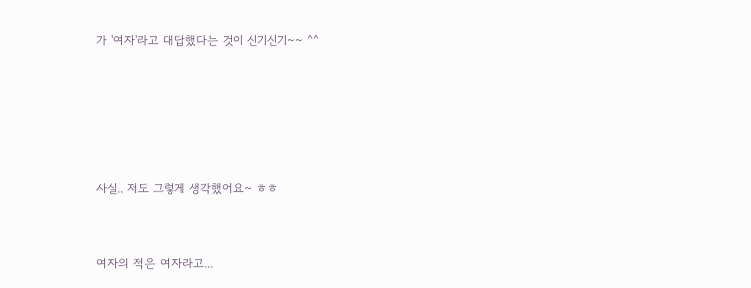가 '여자'라고 대답했다는 것이 신기신기~~ ^^







사실.. 저도 그렇게 생각했어요~ ㅎㅎ



여자의 적은 여자라고...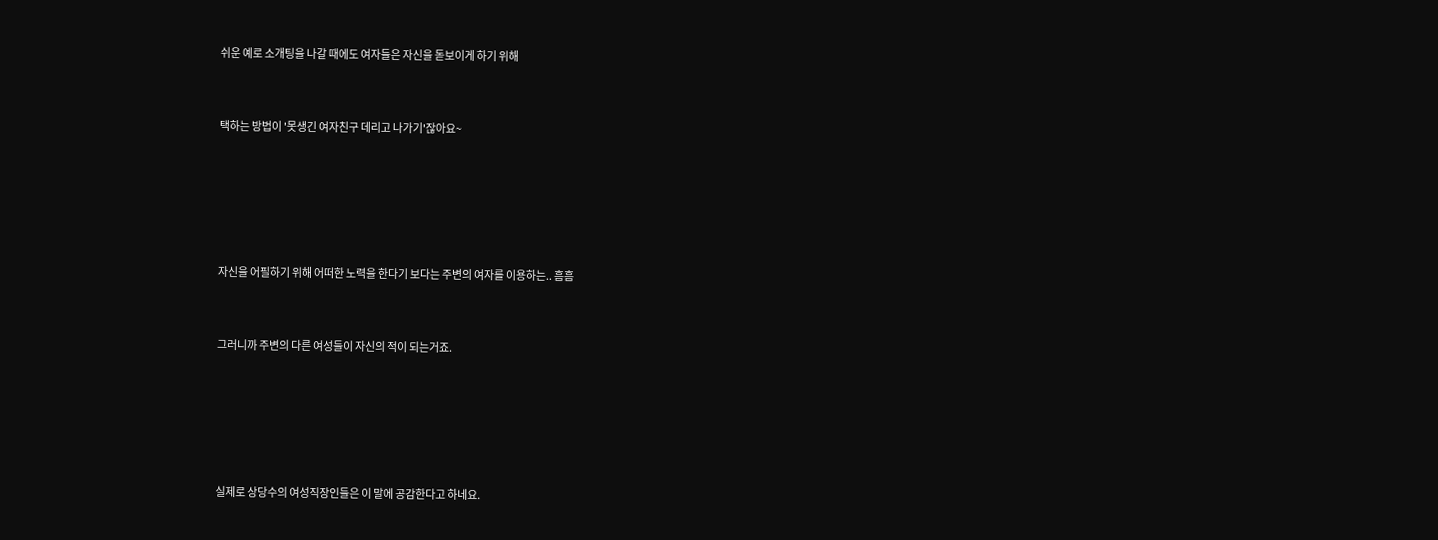쉬운 예로 소개팅을 나갈 때에도 여자들은 자신을 돋보이게 하기 위해



택하는 방법이 '못생긴 여자친구 데리고 나가기'잖아요~







자신을 어필하기 위해 어떠한 노력을 한다기 보다는 주변의 여자를 이용하는.. 흠흠



그러니까 주변의 다른 여성들이 자신의 적이 되는거죠.







실제로 상당수의 여성직장인들은 이 말에 공감한다고 하네요.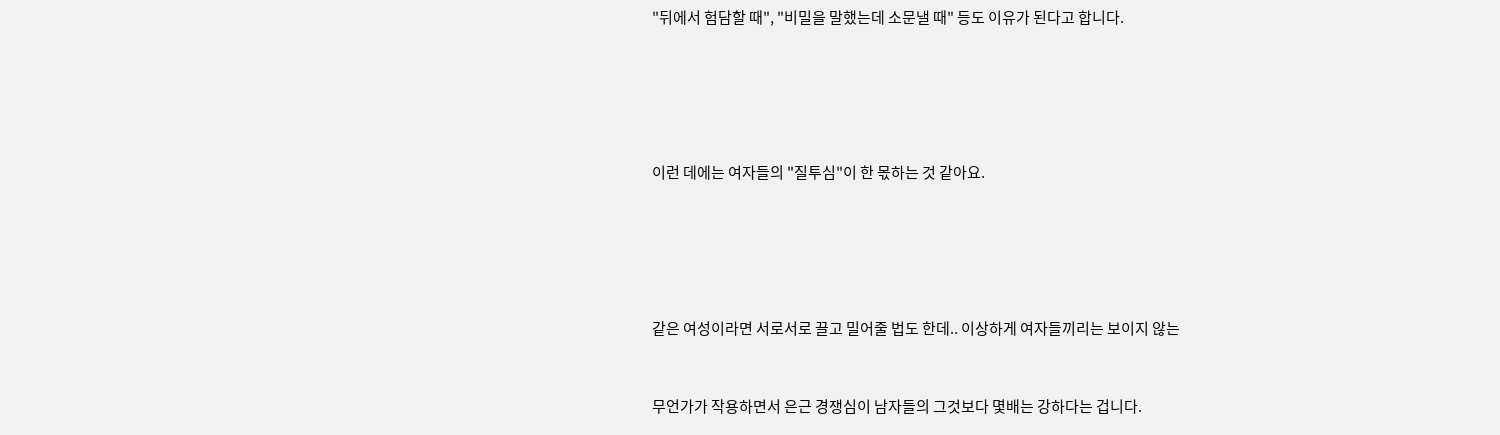"뒤에서 험담할 때", "비밀을 말했는데 소문낼 때" 등도 이유가 된다고 합니다.







이런 데에는 여자들의 "질투심"이 한 몫하는 것 같아요.







같은 여성이라면 서로서로 끌고 밀어줄 법도 한데.. 이상하게 여자들끼리는 보이지 않는



무언가가 작용하면서 은근 경쟁심이 남자들의 그것보다 몇배는 강하다는 겁니다.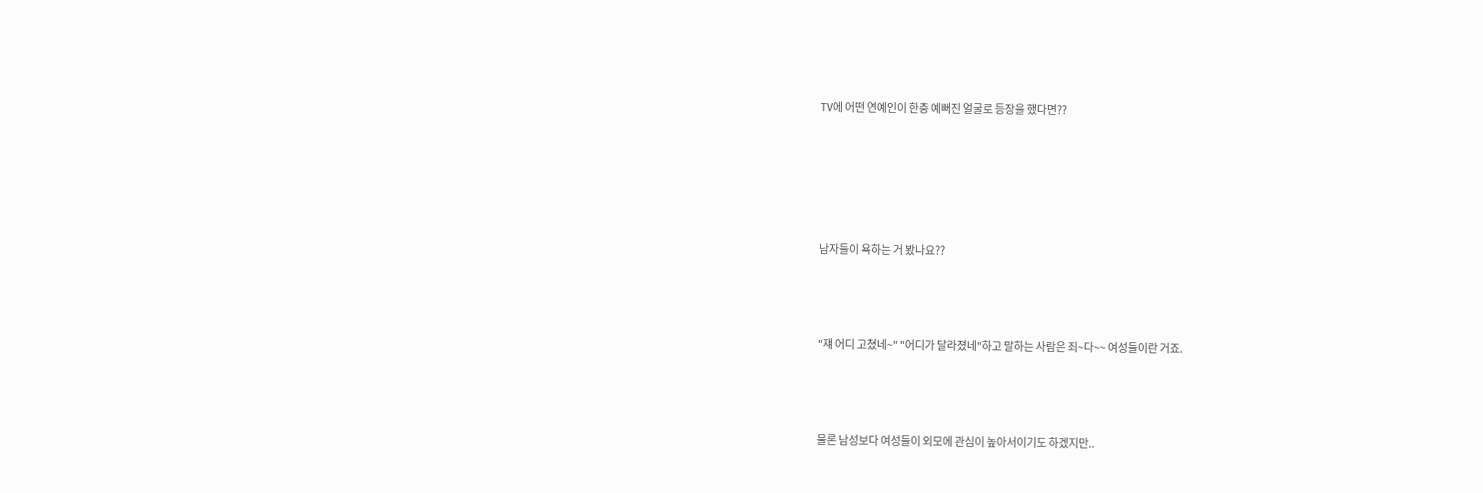TV에 어떤 연예인이 한층 예뻐진 얼굴로 등장을 했다면??





남자들이 욕하는 거 봤나요??



"쟤 어디 고쳤네~" "어디가 달라졌네"하고 말하는 사람은 죄~다~~ 여성들이란 거죠.



물론 남성보다 여성들이 외모에 관심이 높아서이기도 하겠지만..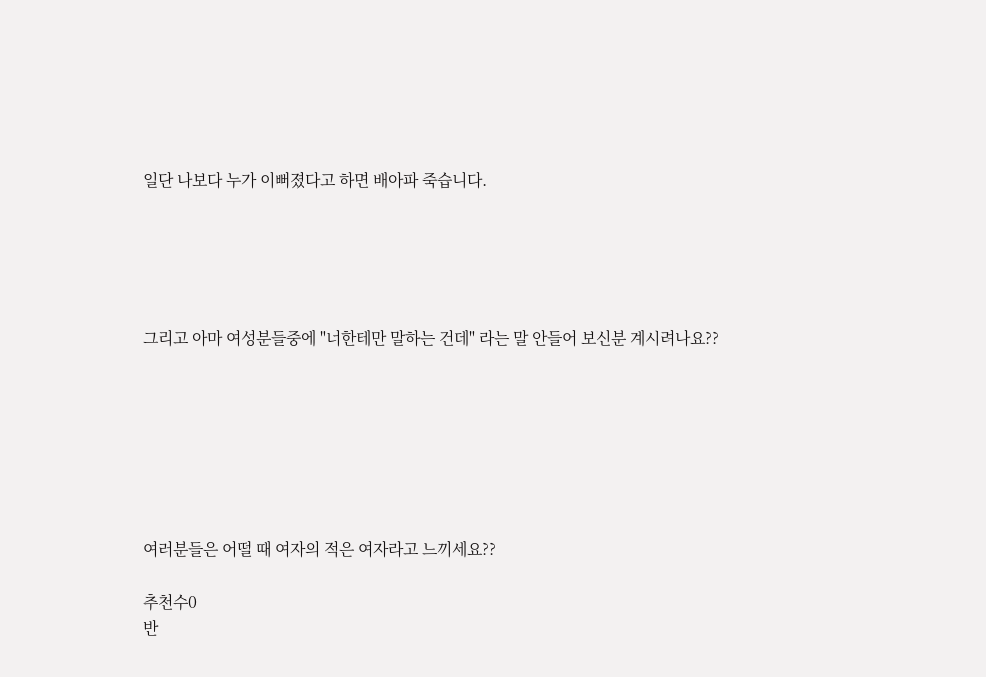일단 나보다 누가 이뻐졌다고 하면 배아파 죽습니다.





그리고 아마 여성분들중에 "너한테만 말하는 건데" 라는 말 안들어 보신분 계시려나요??







여러분들은 어떨 때 여자의 적은 여자라고 느끼세요??

추천수0
반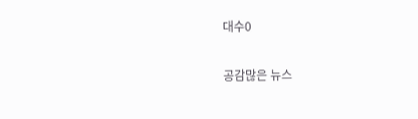대수0

공감많은 뉴스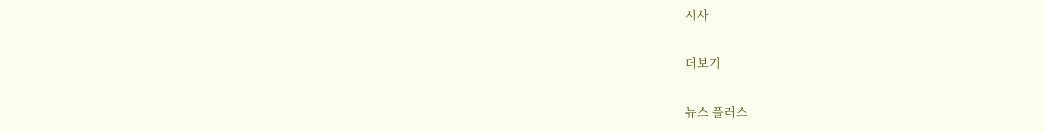시사

더보기

뉴스 플러스